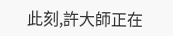此刻,許大師正在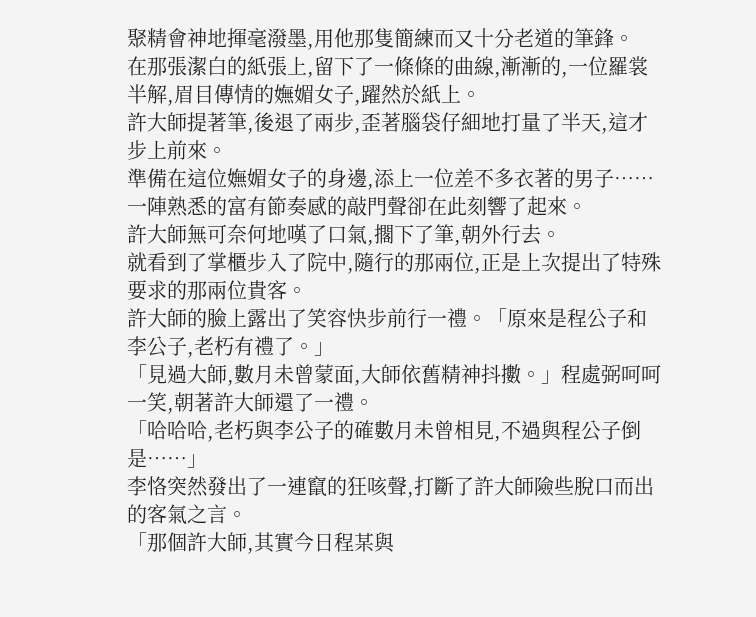聚精會神地揮毫潑墨,用他那隻簡練而又十分老道的筆鋒。
在那張潔白的紙張上,留下了一條條的曲線,漸漸的,一位羅裳半解,眉目傳情的嫵媚女子,躍然於紙上。
許大師提著筆,後退了兩步,歪著腦袋仔細地打量了半天,這才步上前來。
準備在這位嫵媚女子的身邊,添上一位差不多衣著的男子……
一陣熟悉的富有節奏感的敲門聲卻在此刻響了起來。
許大師無可奈何地嘆了口氣,擱下了筆,朝外行去。
就看到了掌櫃步入了院中,隨行的那兩位,正是上次提出了特殊要求的那兩位貴客。
許大師的臉上露出了笑容快步前行一禮。「原來是程公子和李公子,老朽有禮了。」
「見過大師,數月未曾蒙面,大師依舊精神抖擻。」程處弼呵呵一笑,朝著許大師還了一禮。
「哈哈哈,老朽與李公子的確數月未曾相見,不過與程公子倒是……」
李恪突然發出了一連竄的狂咳聲,打斷了許大師險些脫口而出的客氣之言。
「那個許大師,其實今日程某與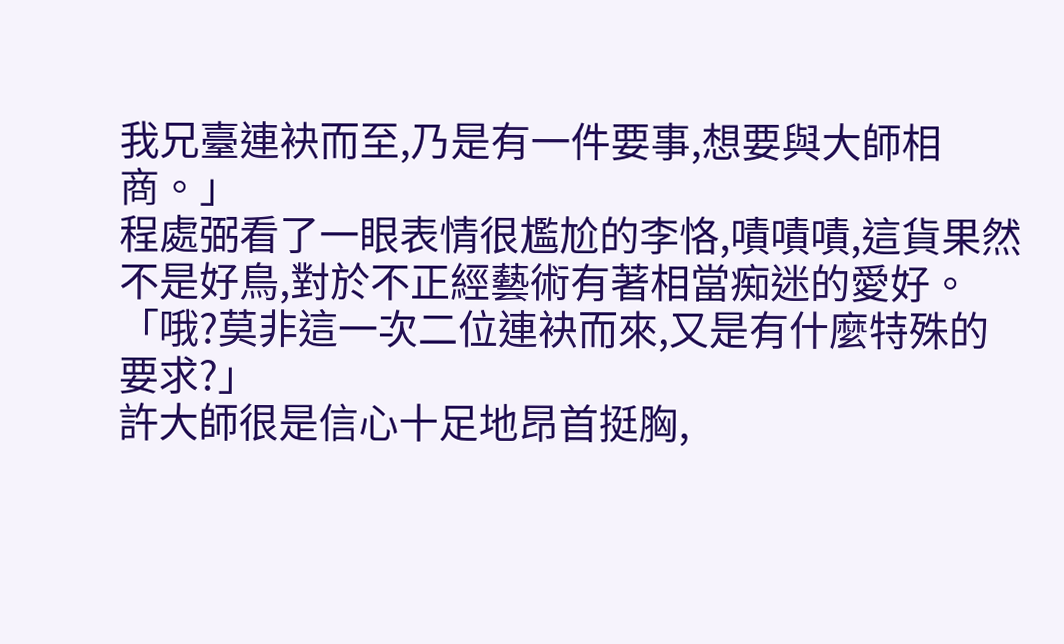我兄臺連袂而至,乃是有一件要事,想要與大師相商。」
程處弼看了一眼表情很尷尬的李恪,嘖嘖嘖,這貨果然不是好鳥,對於不正經藝術有著相當痴迷的愛好。
「哦?莫非這一次二位連袂而來,又是有什麼特殊的要求?」
許大師很是信心十足地昂首挺胸,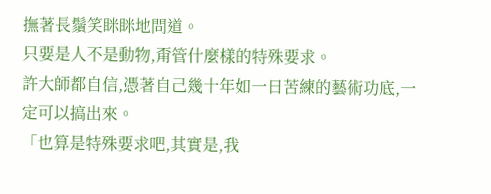撫著長鬚笑眯眯地問道。
只要是人不是動物,甭管什麼樣的特殊要求。
許大師都自信,憑著自己幾十年如一日苦練的藝術功底,一定可以搞出來。
「也算是特殊要求吧,其實是,我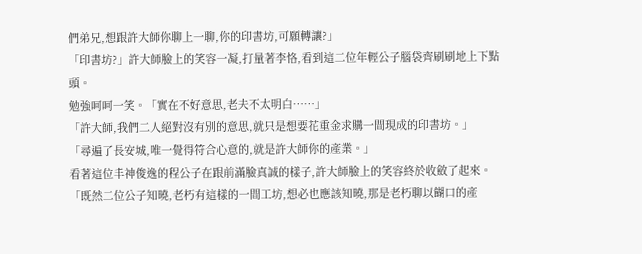們弟兄,想跟許大師你聊上一聊,你的印書坊,可願轉讓?」
「印書坊?」許大師臉上的笑容一凝,打量著李恪,看到這二位年輕公子腦袋齊刷刷地上下點頭。
勉強呵呵一笑。「實在不好意思,老夫不太明白……」
「許大師,我們二人絕對沒有別的意思,就只是想要花重金求購一間現成的印書坊。」
「尋遍了長安城,唯一覺得符合心意的,就是許大師你的產業。」
看著這位丰神俊逸的程公子在跟前滿臉真誠的樣子,許大師臉上的笑容終於收斂了起來。
「既然二位公子知曉,老朽有這樣的一間工坊,想必也應該知曉,那是老朽聊以餬口的產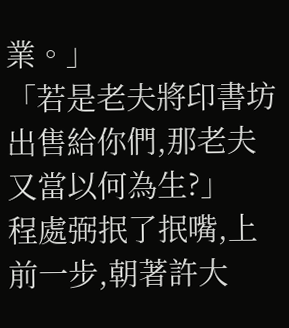業。」
「若是老夫將印書坊出售給你們,那老夫又當以何為生?」
程處弼抿了抿嘴,上前一步,朝著許大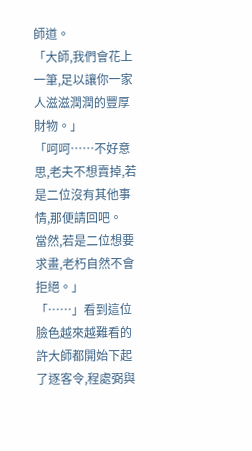師道。
「大師,我們會花上一筆,足以讓你一家人滋滋潤潤的豐厚財物。」
「呵呵……不好意思,老夫不想賣掉,若是二位沒有其他事情,那便請回吧。
當然,若是二位想要求畫,老朽自然不會拒絕。」
「……」看到這位臉色越來越難看的許大師都開始下起了逐客令,程處弼與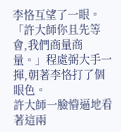李恪互望了一眼。
「許大師你且先等會,我們商量商量。」程處弼大手一揮,朝著李恪打了個眼色。
許大師一臉懵逼地看著這兩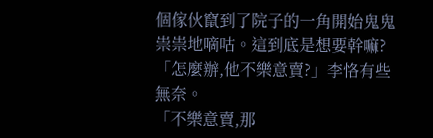個傢伙竄到了院子的一角開始鬼鬼祟祟地嘀咕。這到底是想要幹嘛?
「怎麼辦,他不樂意賣?」李恪有些無奈。
「不樂意賣,那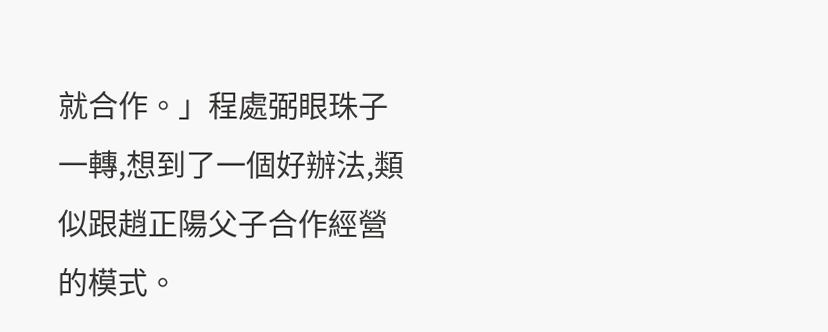就合作。」程處弼眼珠子一轉,想到了一個好辦法,類似跟趙正陽父子合作經營的模式。